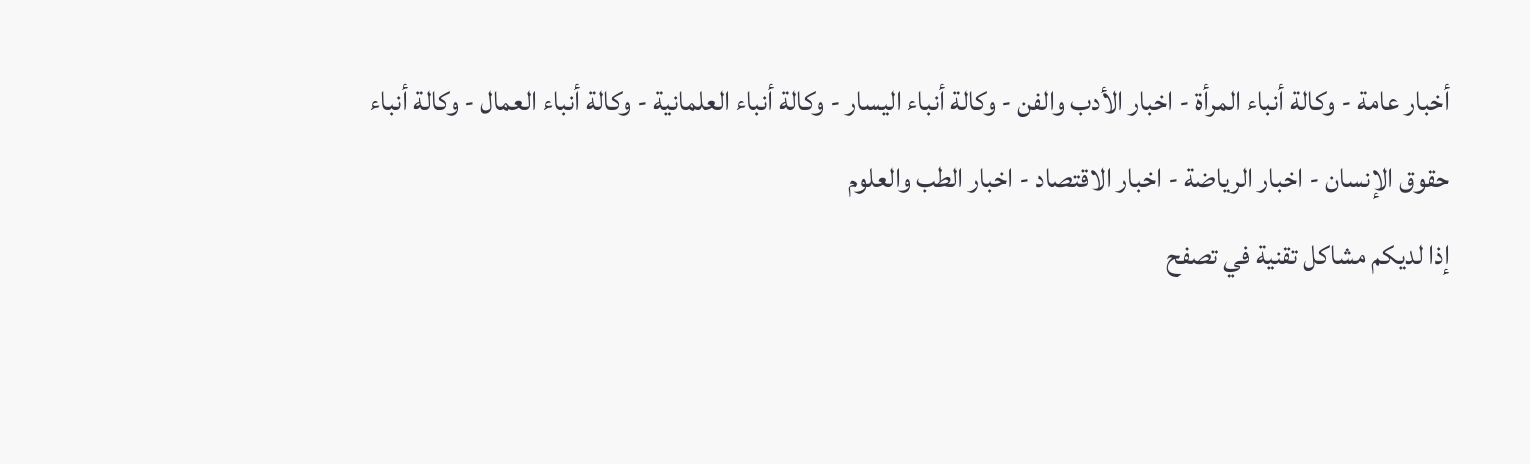أخبار عامة - وكالة أنباء المرأة - اخبار الأدب والفن - وكالة أنباء اليسار - وكالة أنباء العلمانية - وكالة أنباء العمال - وكالة أنباء حقوق الإنسان - اخبار الرياضة - اخبار الاقتصاد - اخبار الطب والعلوم
إذا لديكم مشاكل تقنية في تصفح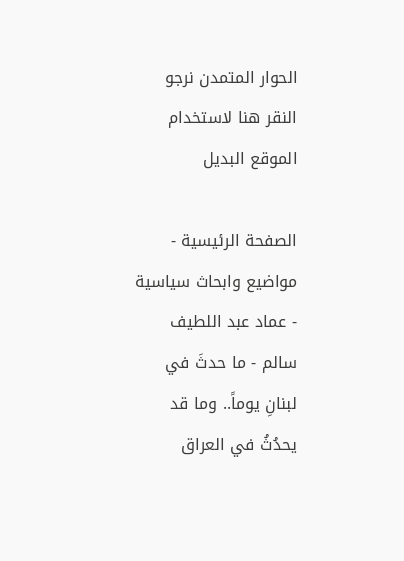الحوار المتمدن نرجو النقر هنا لاستخدام الموقع البديل

الصفحة الرئيسية - مواضيع وابحاث سياسية - عماد عبد اللطيف سالم - ما حدثَ في لبنانِ يوماً.. وما قد يحدُثُ في العراق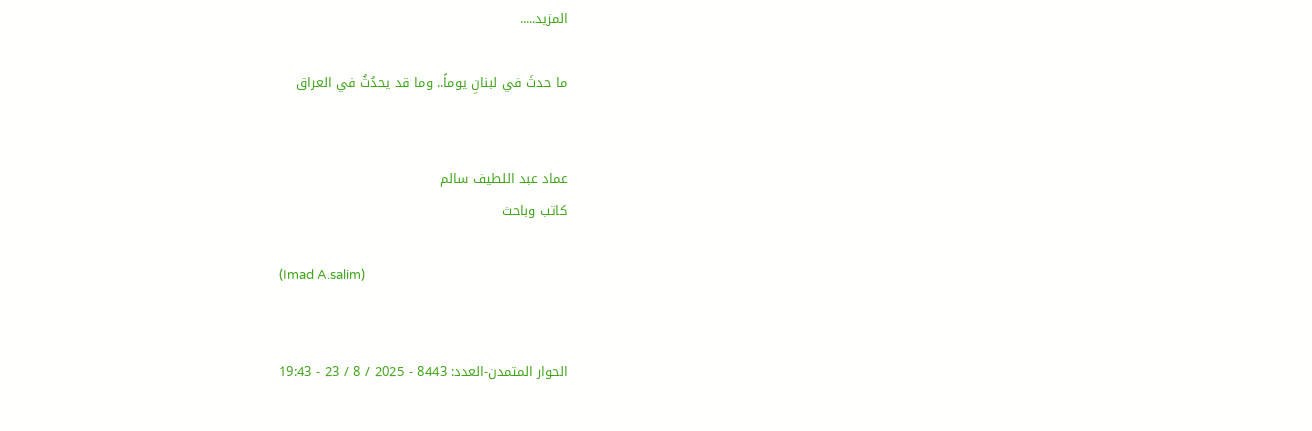المزيد.....

ما حدثَ في لبنانِ يوماً.. وما قد يحدُثُ في العراق


عماد عبد اللطيف سالم
كاتب وباحث

(Imad A.salim)


الحوار المتمدن-العدد: 8443 - 2025 / 8 / 23 - 19:43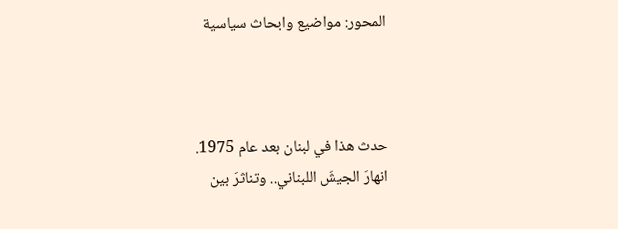المحور: مواضيع وابحاث سياسية



حدث هذا في لبنان بعد عام 1975.
انهارَ الجيشَ اللبناني.. وتناثرَ بين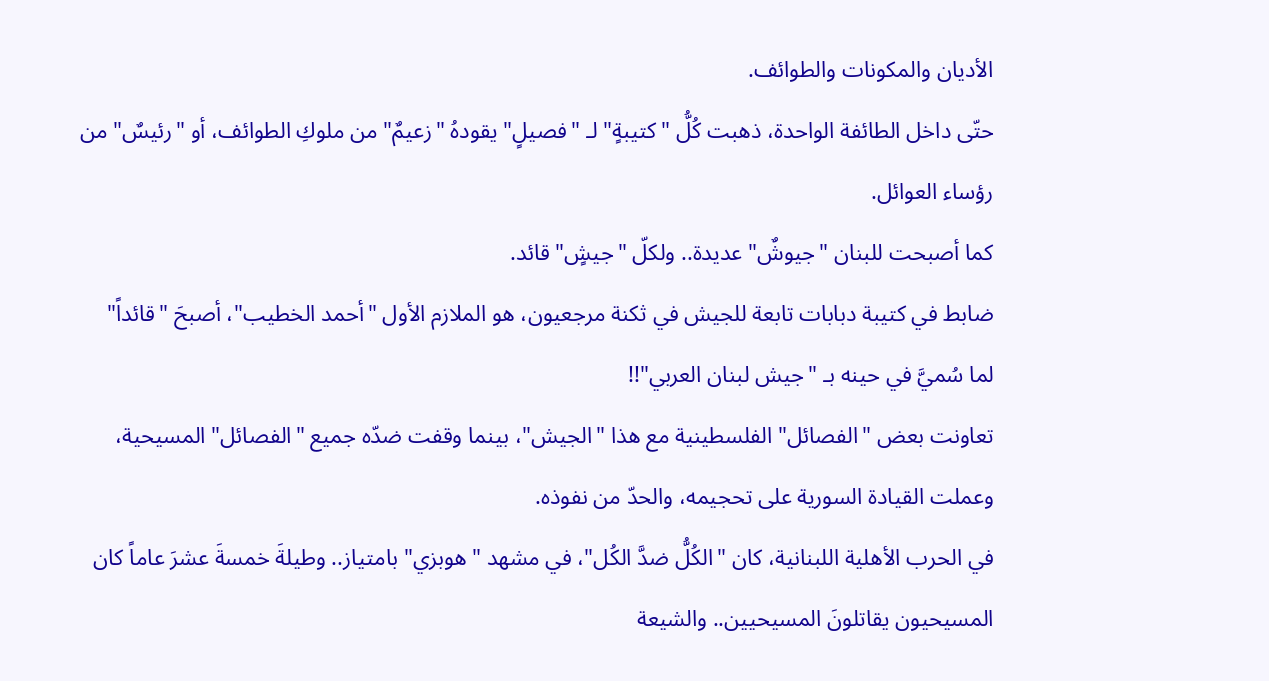الأديان والمكونات والطوائف.
حتّى داخل الطائفة الواحدة، ذهبت كُلُّ "كتيبةٍ" لـ "فصيلٍ" يقودهُ "زعيمٌ" من ملوكِ الطوائف، أو "رئيسٌ" من رؤساء العوائل.
كما أصبحت للبنان "جيوشٌ" عديدة.. ولكلّ "جيشٍ" قائد.
ضابط في كتيبة دبابات تابعة للجيش في ثكنة مرجعيون، هو الملازم الأول "أحمد الخطيب"، أصبحَ "قائداً" لما سُميَّ في حينه بـ "جيش لبنان العربي"!!
تعاونت بعض "الفصائل" الفلسطينية مع هذا "الجيش"، بينما وقفت ضدّه جميع "الفصائل" المسيحية، وعملت القيادة السورية على تحجيمه، والحدّ من نفوذه.
في الحرب الأهلية اللبنانية، كان "الكُلُّ ضدَّ الكُل"، في مشهد "هوبزي" بامتياز.. وطيلةَ خمسةَ عشرَ عاماً كان المسيحيون يقاتلونَ المسيحيين.. والشيعة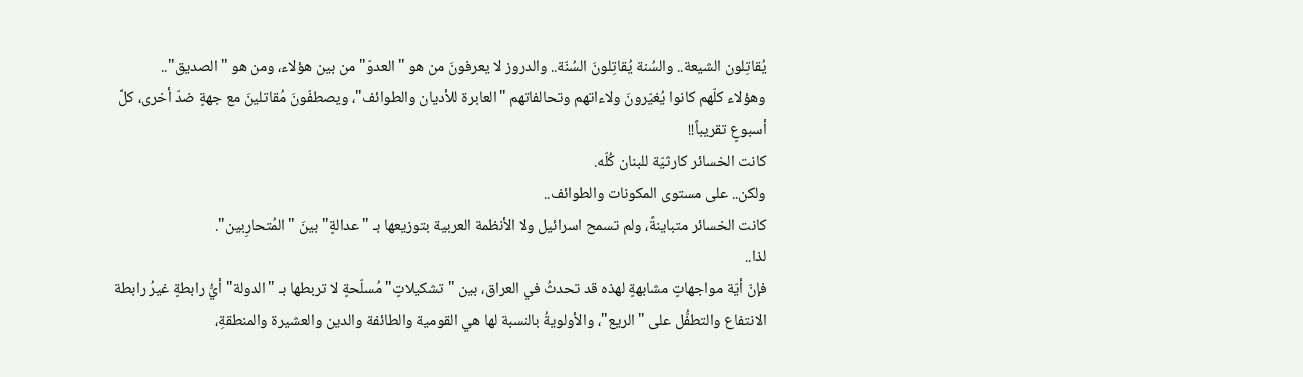يُقاتِلون الشيعة.. والسُنة يُقاتِلونَ السُنّة.. والدروز لا يعرفونَ من هو "العدوّ" من بين هؤلاء، ومن هو "الصديق"..
وهؤلاء كلّهم كانوا يُغيّرونَ ولاءاتهم وتحالفاتهم "العابرة للأديان والطوائف"، ويصطفّونَ مُقاتلينَ مع جهةٍ ضدّ أخرى، كلَّ أسبوعٍ تقريباً!!
كانت الخسائر كارثيّة للبنان كُلّه.
ولكن.. على مستوى المكونات والطوائف..
كانت الخسائر متباينةً، ولم تسمح اسرائيل ولا الأنظمة العربية بتوزيعها بـ "عدالةٍ" بينَ "المُتحارِبين".
لذا..
فإنّ أيّة مواجهاتٍ مشابهةٍ لهذه قد تحدثُ في العراق، بين "تشكيلاتٍ" مُسلّحةٍ لا تربطها بـ "الدولة" أيُّ رابطةٍ غيرُ رابطة الانتفاع والتطفُّل على "الريع"، والأولويةُ بالنسبة لها هي القومية والطائفة والدين والعشيرة والمنطقةِ،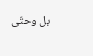بل وحتّى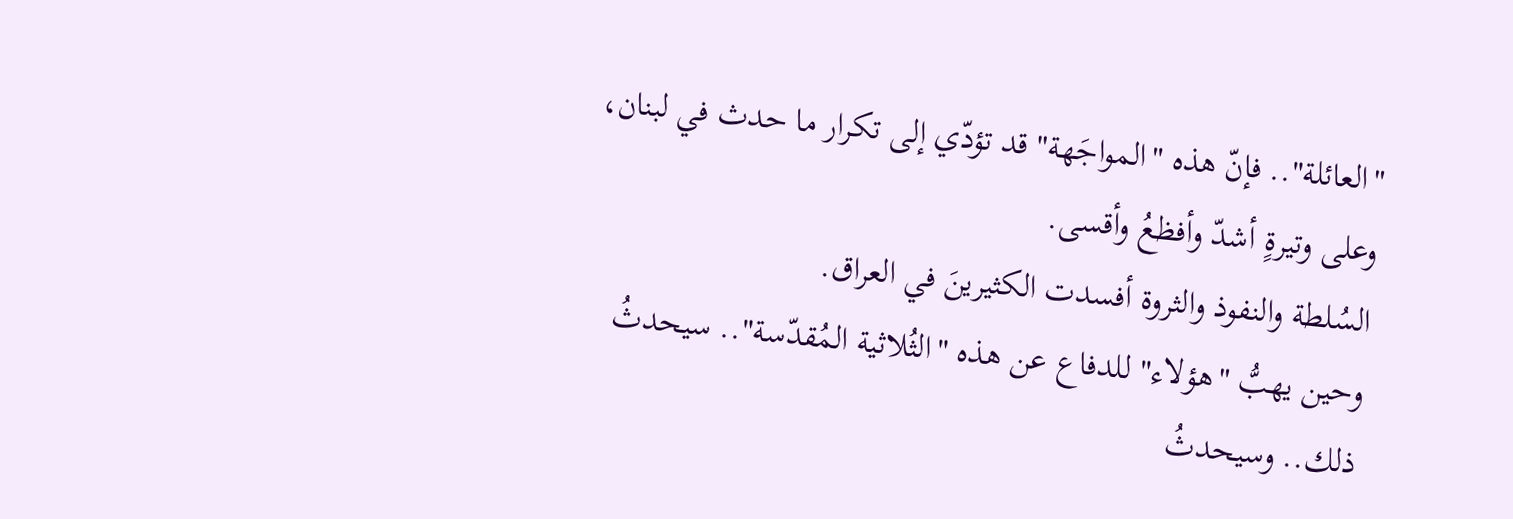"العائلة".. فإنّ هذه "المواجَهة" قد تؤدّي إلى تكرار ما حدث في لبنان، وعلى وتيرةٍ أشدّ وأفظعُ وأقسى.
السُلطة والنفوذ والثروة أفسدت الكثيرينَ في العراق.
وحين يهبُّ "هؤلاء" للدفاع عن هذه "الثُلاثية المُقدّسة".. سيحدثُ ذلك.. وسيحدثُ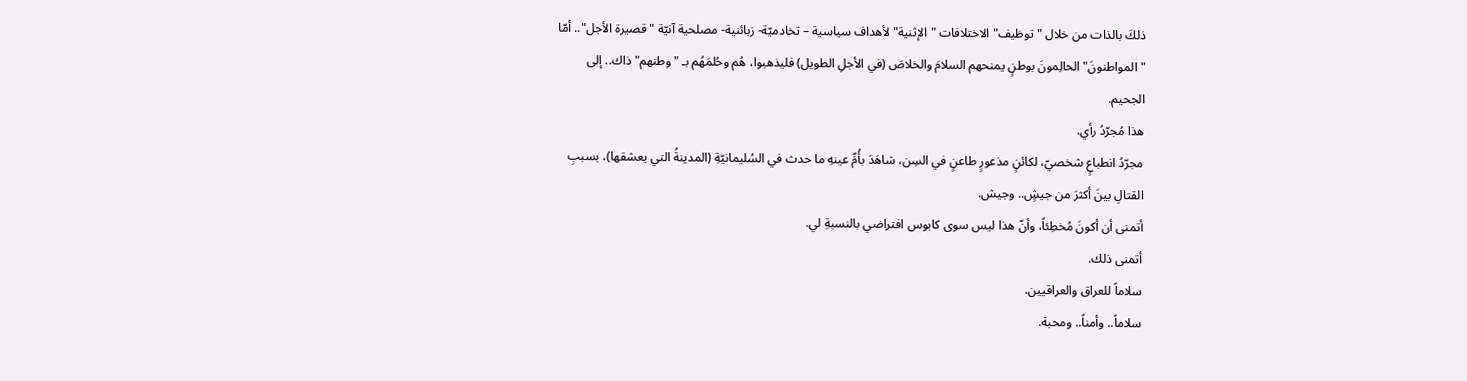ذلكَ بالذات من خلال "توظيف" الاختلافات "الإثنية" لأهداف سياسية – تخادميّة- زبائنية- مصلحية آنيّة "قصيرة الأجل".. أمّا "المواطنونَ" الحالِمونَ بوطنٍ يمنحهم السلامَ والخلاصَ (في الأجلِ الطويل) فليذهبوا، هُم وحُلمَهُم بـ "وطنهم" ذاك.. إلى الجحيم.
هذا مُجرّدُ رأي.
مجرّدُ انطباعٍ شخصيّ، لكائنٍ مذعورٍ طاعنٍ في السِن، شاهَدَ بأُمِّ عينهِ ما حدث في السُليمانيّةِ (المدينةُ التي يعشقها)، بسببِ القتالِ بينَ أكثرَ من جيشٍ.. وجيش.
أتمنى أن أكونَ مُخطِئاً، وأنّ هذا ليس سوى كابوس افتراضي بالنسبةِ لي.
أتمنى ذلك.
سلاماً للعراق والعراقيين.
سلاماً.. وأمناً.. ومحبة.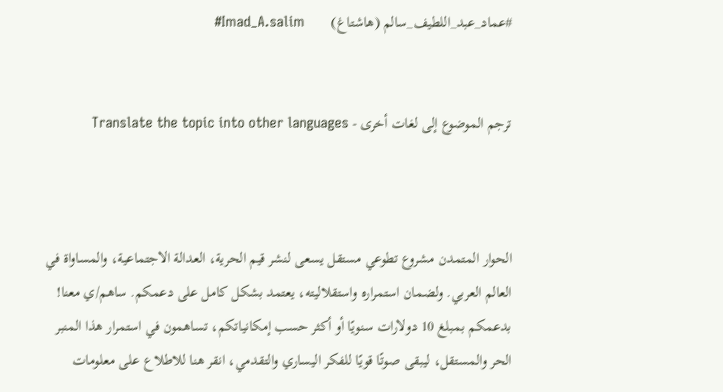#عماد_عبد_اللطيف_سالم (هاشتاغ)       Imad_A.salim#


ترجم الموضوع إلى لغات أخرى - Translate the topic into other languages



الحوار المتمدن مشروع تطوعي مستقل يسعى لنشر قيم الحرية، العدالة الاجتماعية، والمساواة في العالم العربي. ولضمان استمراره واستقلاليته، يعتمد بشكل كامل على دعمكم. ساهم/ي معنا! بدعمكم بمبلغ 10 دولارات سنويًا أو أكثر حسب إمكانياتكم، تساهمون في استمرار هذا المنبر الحر والمستقل، ليبقى صوتًا قويًا للفكر اليساري والتقدمي، انقر هنا للاطلاع على معلومات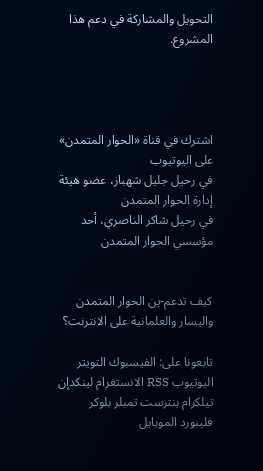التحويل والمشاركة في دعم هذا المشروع.




اشترك في قناة «الحوار المتمدن» على اليوتيوب
في رحيل جليل شهباز، عضو هيئة إدارة الحوار المتمدن
في رحيل شاكر الناصري، أحد مؤسسي الحوار المتمدن


كيف تدعم-ين الحوار المتمدن واليسار والعلمانية على الانترنت؟

تابعونا على: الفيسبوك التويتر اليوتيوب RSS الانستغرام لينكدإن تيلكرام بنترست تمبلر بلوكر فليبورد الموبايل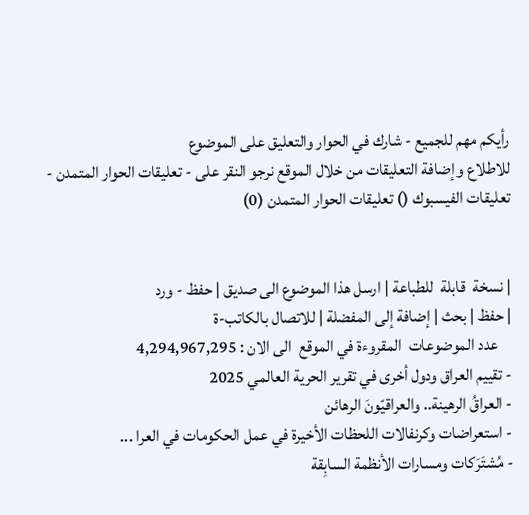رأيكم مهم للجميع - شارك في الحوار والتعليق على الموضوع
للاطلاع وإضافة التعليقات من خلال الموقع نرجو النقر على - تعليقات الحوار المتمدن -
تعليقات الفيسبوك () تعليقات الحوار المتمدن (0)


| نسخة  قابلة  للطباعة | ارسل هذا الموضوع الى صديق | حفظ - ورد
| حفظ | بحث | إضافة إلى المفضلة | للاتصال بالكاتب-ة
    عدد الموضوعات  المقروءة في الموقع  الى الان : 4,294,967,295
- تقييم العراق ودول أخرى في تقرير الحرية العالمي 2025
- العراقُ الرهينة.. والعراقيّونَ الرهائن
- استعراضات وكرنفالات اللحظات الأخيرة في عمل الحكومات في العرا ...
- مُشتَرَكات ومسارات الأنظمة السابِقة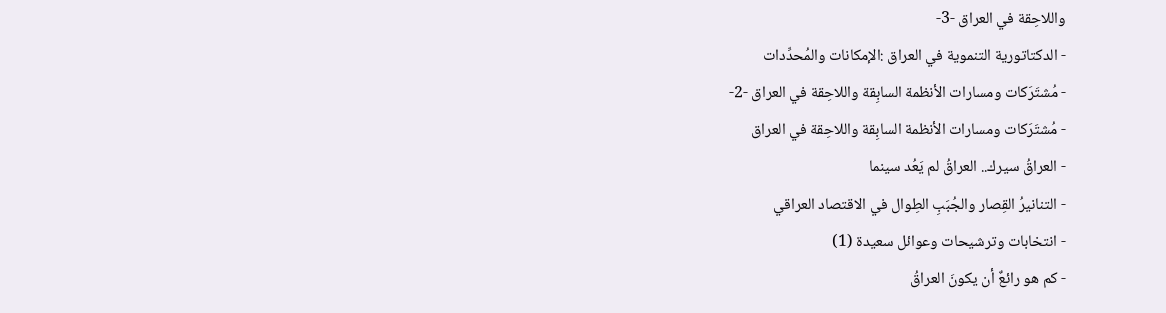واللاحِقة في العراق -3-
- الدكتاتورية التنموية في العراق :الإمكانات والمُحدِّدات
- مُشتَرَكات ومسارات الأنظمة السابِقة واللاحِقة في العراق -2-
- مُشتَرَكات ومسارات الأنظمة السابِقة واللاحِقة في العراق
- العراقُ سيرك.. العراقُ لم يَعُد سينما
- التنانيرُ القِصار والجُبَبِ الطِوال في الاقتصاد العراقي
- انتخابات وترشيحات وعوائل سعيدة (1)
- كم هو رائعٌ أن يكونَ العراقُ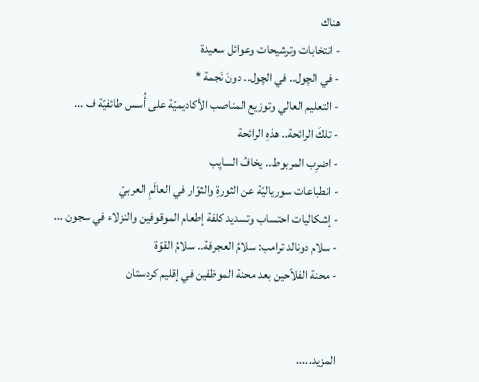هناك
- انتخابات وترشيحات وعوائل سعيدة
- في الچول.. في الچول.. دونَ نَجمة *
- التعليم العالي وتوزيع المناصب الأكاديميّة على أُسس طائفيّة ف ...
- تلكَ الرائحة.. هذهِ الرائحة
- اضرِب المربوط.. يخافُ السايِب
- انطباعات سورياليّة عن الثورةِ والثوّار في العالَمِ العربيّ
- إشكاليات احتساب وتسديد كلفة إطعام الموقوفين والنزلاء في سجون ...
- سلام دونالد ترامب: سلامُ العجرفة.. سلامُ القوّة
- محنة الفلاّحين بعد محنة الموظفين في إقليم كردستان


المزيد.....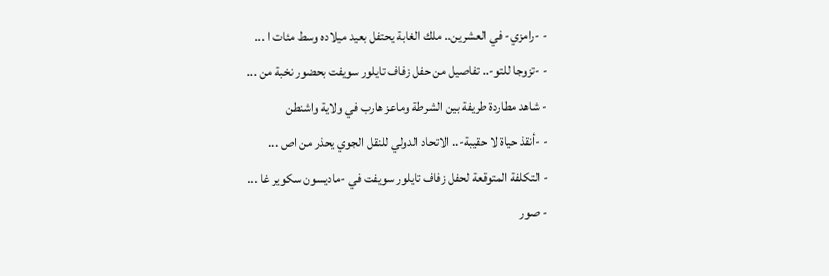- -رامزي- في العشرين.. ملك الغابة يحتفل بعيد ميلاده وسط مئات ا ...
- -تزوجا للتو-.. تفاصيل من حفل زفاف تايلور سويفت بحضور نخبة من ...
- شاهد مطاردة طريفة بين الشرطة وماعز هارب في ولاية واشنطن
- -أنقذ حياة لا حقيبة-.. الاتحاد الدولي للنقل الجوي يحذر من اص ...
- التكلفة المتوقعة لحفل زفاف تايلور سويفت في -ماديسون سكوير غا ...
- صور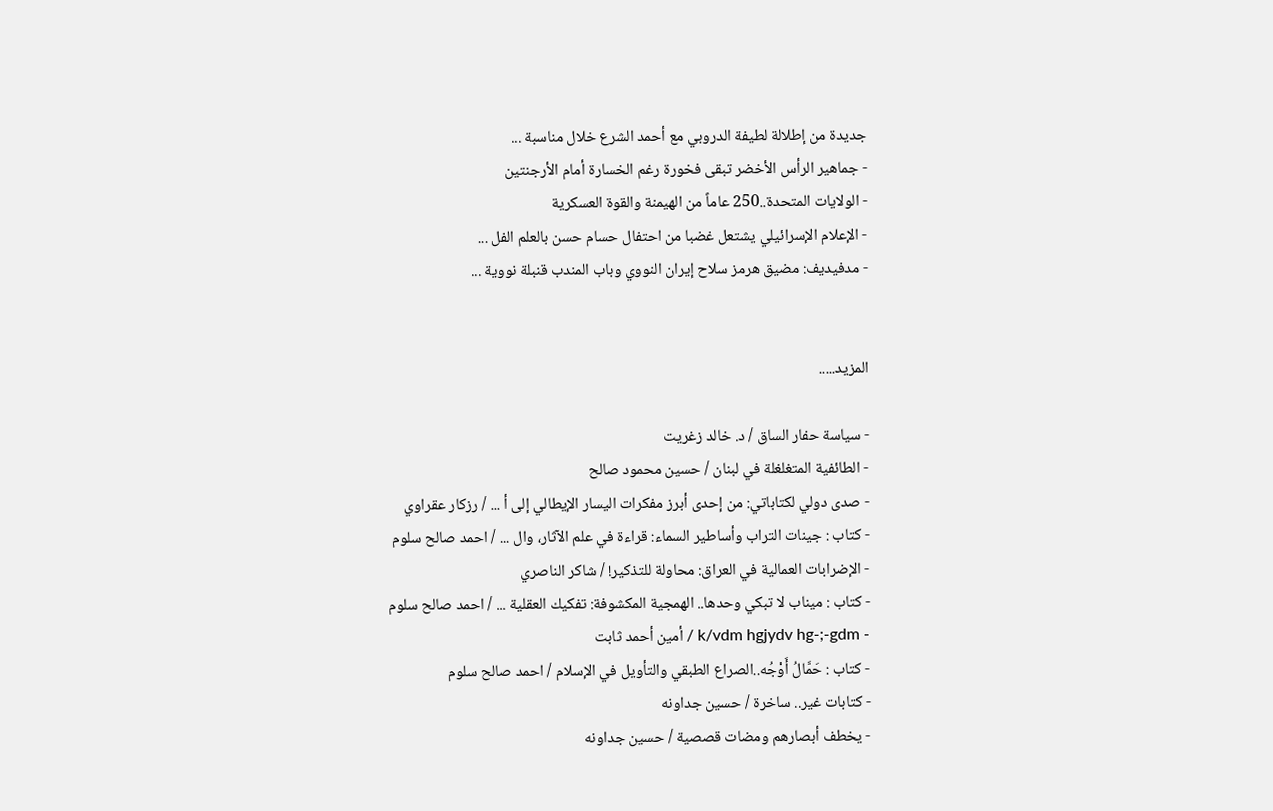جديدة من إطلالة لطيفة الدروبي مع أحمد الشرع خلال مناسبة ...
- جماهير الرأس الأخضر تبقى فخورة رغم الخسارة أمام الأرجنتين
- الولايات المتحدة..250 عاماً من الهيمنة والقوة العسكرية
- الإعلام الإسرائيلي يشتعل غضبا من احتفال حسام حسن بالعلم الفل ...
- مدفيديف: مضيق هرمز سلاح إيران النووي وباب المندب قنبلة نووية ...


المزيد.....

- سياسة حفار الساق / د. خالد زغريت
- الطائفية المتغلغلة في لبنان / حسين محمود صالح
- صدى دولي لكتاباتي: من إحدى أبرز مفكرات اليسار الإيطالي إلى أ ... / رزكار عقراوي
- كتاب : جينات التراب وأساطير السماء: قراءة في علم الآثار، وال ... / احمد صالح سلوم
- الإضرابات العمالية في العراق: محاولة للتذكير! / شاكر الناصري
- كتاب : ميناب لا تبكي وحدها.. الهمجية المكشوفة: تفكيك العقلية ... / احمد صالح سلوم
- k/vdm hgjydv hg-;-gdm / أمين أحمد ثابت
- كتاب : حَمَّالُ أَوْجُه..الصراع الطبقي والتأويل في الإسلام / احمد صالح سلوم
- كتابات غير.. ساخرة / حسين جداونه
- يخطف أبصارهم ومضات قصصية / حسين جداونه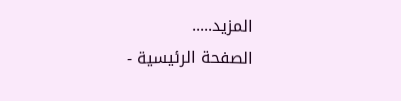المزيد.....
الصفحة الرئيسية -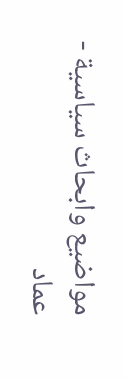مواضيع وابحاث سياسية - عماد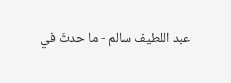عبد اللطيف سالم - ما حدثَ في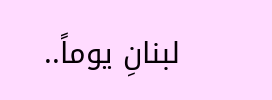لبنانِ يوماً..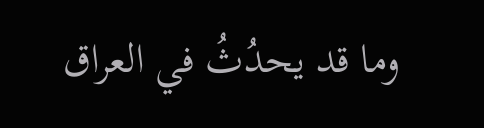وما قد يحدُثُ في العراق